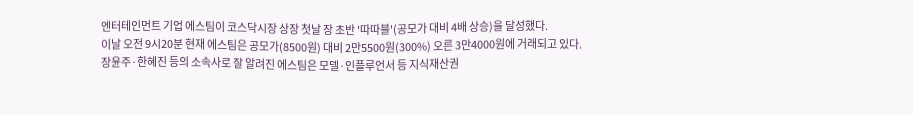엔터테인먼트 기업 에스팀이 코스닥시장 상장 첫날 장 초반 '따따블'(공모가 대비 4배 상승)을 달성했다.
이날 오전 9시20분 현재 에스팀은 공모가(8500원) 대비 2만5500원(300%) 오른 3만4000원에 거래되고 있다.
장윤주·한혜진 등의 소속사로 잘 알려진 에스팀은 모델·인플루언서 등 지식재산권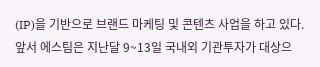(IP)을 기반으로 브랜드 마케팅 및 콘텐츠 사업을 하고 있다.
앞서 에스팀은 지난달 9~13일 국내외 기관투자가 대상으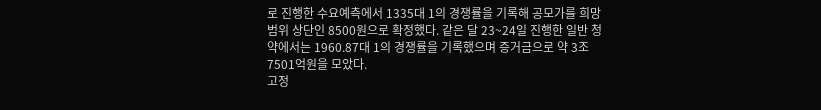로 진행한 수요예측에서 1335대 1의 경쟁률을 기록해 공모가를 희망 범위 상단인 8500원으로 확정했다. 같은 달 23~24일 진행한 일반 청약에서는 1960.87대 1의 경쟁률을 기록했으며 증거금으로 약 3조7501억원을 모았다.
고정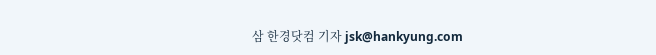삼 한경닷컴 기자 jsk@hankyung.com